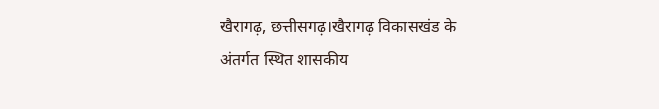खैरागढ़, छत्तीसगढ़।खैरागढ़ विकासखंड के अंतर्गत स्थित शासकीय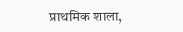प्राथमिक शाला,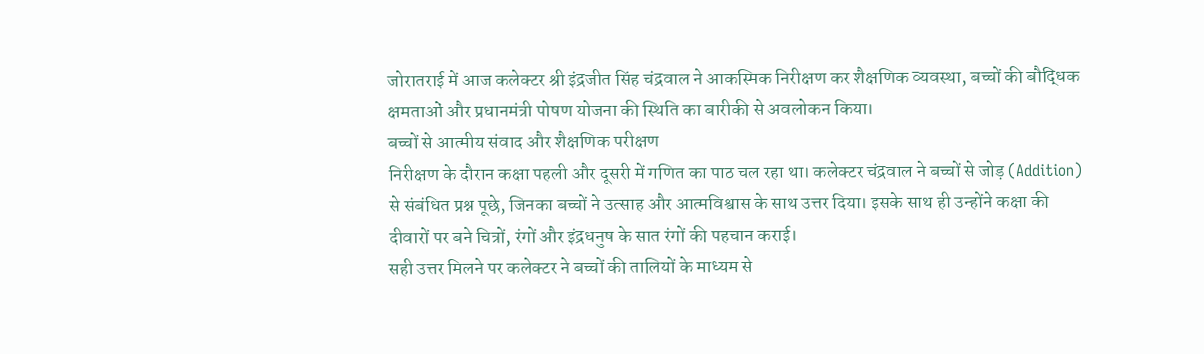जोरातराई में आज कलेक्टर श्री इंद्रजीत सिंह चंद्रवाल ने आकस्मिक निरीक्षण कर शैक्षणिक व्यवस्था, बच्चों की बौद्धिक क्षमताओं और प्रधानमंत्री पोषण योजना की स्थिति का बारीकी से अवलोकन किया।
बच्चों से आत्मीय संवाद और शैक्षणिक परीक्षण
निरीक्षण के दौरान कक्षा पहली और दूसरी में गणित का पाठ चल रहा था। कलेक्टर चंद्रवाल ने बच्चों से जोड़ (Addition) से संबंधित प्रश्न पूछे, जिनका बच्चों ने उत्साह और आत्मविश्वास के साथ उत्तर दिया। इसके साथ ही उन्होंने कक्षा की दीवारों पर बने चित्रों, रंगों और इंद्रधनुष के सात रंगों की पहचान कराई।
सही उत्तर मिलने पर कलेक्टर ने बच्चों की तालियों के माध्यम से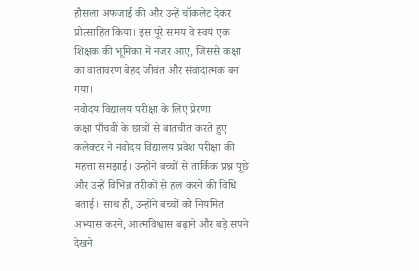हौसला अफजाई की और उन्हें चॉकलेट देकर प्रोत्साहित किया। इस पूरे समय वे स्वयं एक शिक्षक की भूमिका में नजर आए, जिससे कक्षा का वातावरण बेहद जीवंत और संवादात्मक बन गया।
नवोदय विद्यालय परीक्षा के लिए प्रेरणा
कक्षा पाँचवीं के छात्रों से बातचीत करते हुए कलेक्टर ने नवोदय विद्यालय प्रवेश परीक्षा की महत्ता समझाई। उन्होंने बच्चों से तार्किक प्रश्न पूछे और उन्हें विभिन्न तरीकों से हल करने की विधि बताई। साथ ही, उन्होंने बच्चों को नियमित अभ्यास करने, आत्मविश्वास बढ़ाने और बड़े सपने देखने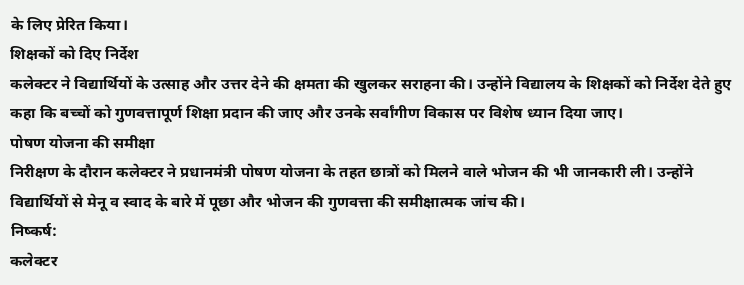के लिए प्रेरित किया।
शिक्षकों को दिए निर्देश
कलेक्टर ने विद्यार्थियों के उत्साह और उत्तर देने की क्षमता की खुलकर सराहना की। उन्होंने विद्यालय के शिक्षकों को निर्देश देते हुए कहा कि बच्चों को गुणवत्तापूर्ण शिक्षा प्रदान की जाए और उनके सर्वांगीण विकास पर विशेष ध्यान दिया जाए।
पोषण योजना की समीक्षा
निरीक्षण के दौरान कलेक्टर ने प्रधानमंत्री पोषण योजना के तहत छात्रों को मिलने वाले भोजन की भी जानकारी ली। उन्होंने विद्यार्थियों से मेनू व स्वाद के बारे में पूछा और भोजन की गुणवत्ता की समीक्षात्मक जांच की।
निष्कर्ष:
कलेक्टर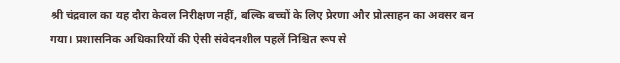श्री चंद्रवाल का यह दौरा केवल निरीक्षण नहीं, बल्कि बच्चों के लिए प्रेरणा और प्रोत्साहन का अवसर बन गया। प्रशासनिक अधिकारियों की ऐसी संवेदनशील पहलें निश्चित रूप से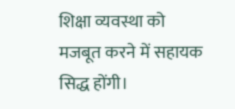शिक्षा व्यवस्था को मजबूत करने में सहायक सिद्ध होंगी।